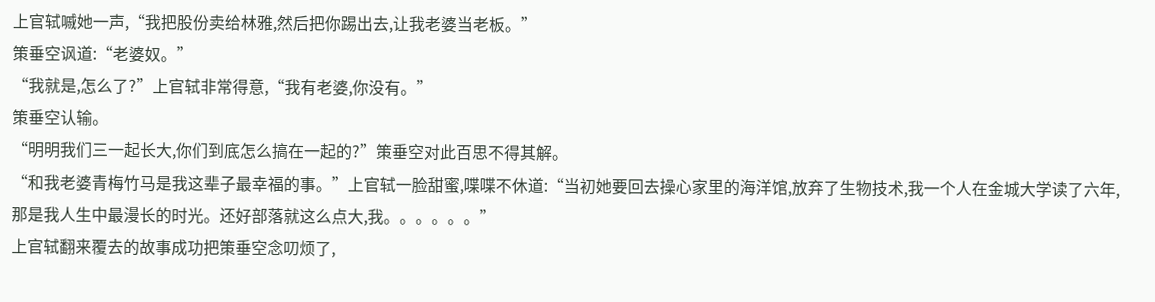上官轼嘁她一声,“我把股份卖给林雅,然后把你踢出去,让我老婆当老板。”
策垂空讽道:“老婆奴。”
“我就是,怎么了?”上官轼非常得意,“我有老婆,你没有。”
策垂空认输。
“明明我们三一起长大,你们到底怎么搞在一起的?”策垂空对此百思不得其解。
“和我老婆青梅竹马是我这辈子最幸福的事。”上官轼一脸甜蜜,喋喋不休道:“当初她要回去操心家里的海洋馆,放弃了生物技术,我一个人在金城大学读了六年,那是我人生中最漫长的时光。还好部落就这么点大,我。。。。。。”
上官轼翻来覆去的故事成功把策垂空念叨烦了,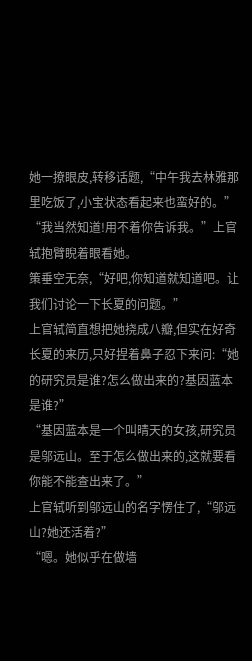她一撩眼皮,转移话题,“中午我去林雅那里吃饭了,小宝状态看起来也蛮好的。”
“我当然知道!用不着你告诉我。”上官轼抱臂睨着眼看她。
策垂空无奈,“好吧,你知道就知道吧。让我们讨论一下长夏的问题。”
上官轼简直想把她挠成八瓣,但实在好奇长夏的来历,只好捏着鼻子忍下来问:“她的研究员是谁?怎么做出来的?基因蓝本是谁?”
“基因蓝本是一个叫晴天的女孩,研究员是邬远山。至于怎么做出来的,这就要看你能不能查出来了。”
上官轼听到邬远山的名字愣住了,“邬远山?她还活着?”
“嗯。她似乎在做墙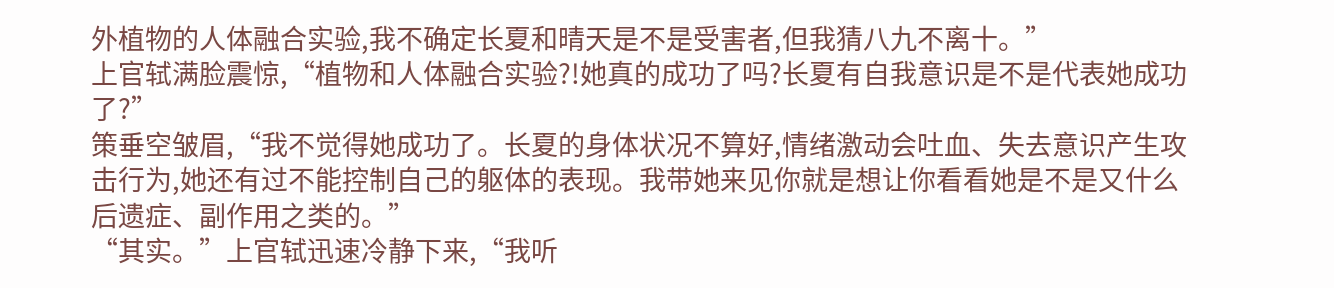外植物的人体融合实验,我不确定长夏和晴天是不是受害者,但我猜八九不离十。”
上官轼满脸震惊,“植物和人体融合实验?!她真的成功了吗?长夏有自我意识是不是代表她成功了?”
策垂空皱眉,“我不觉得她成功了。长夏的身体状况不算好,情绪激动会吐血、失去意识产生攻击行为,她还有过不能控制自己的躯体的表现。我带她来见你就是想让你看看她是不是又什么后遗症、副作用之类的。”
“其实。”上官轼迅速冷静下来,“我听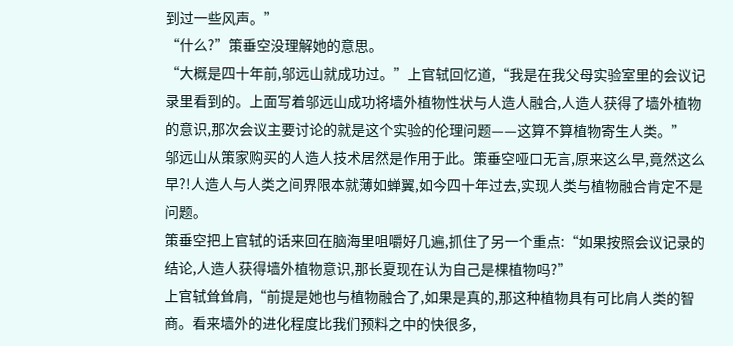到过一些风声。”
“什么?”策垂空没理解她的意思。
“大概是四十年前,邬远山就成功过。”上官轼回忆道,“我是在我父母实验室里的会议记录里看到的。上面写着邬远山成功将墙外植物性状与人造人融合,人造人获得了墙外植物的意识,那次会议主要讨论的就是这个实验的伦理问题——这算不算植物寄生人类。”
邬远山从策家购买的人造人技术居然是作用于此。策垂空哑口无言,原来这么早,竟然这么早?!人造人与人类之间界限本就薄如蝉翼,如今四十年过去,实现人类与植物融合肯定不是问题。
策垂空把上官轼的话来回在脑海里咀嚼好几遍,抓住了另一个重点:“如果按照会议记录的结论,人造人获得墙外植物意识,那长夏现在认为自己是棵植物吗?”
上官轼耸耸肩,“前提是她也与植物融合了,如果是真的,那这种植物具有可比肩人类的智商。看来墙外的进化程度比我们预料之中的快很多,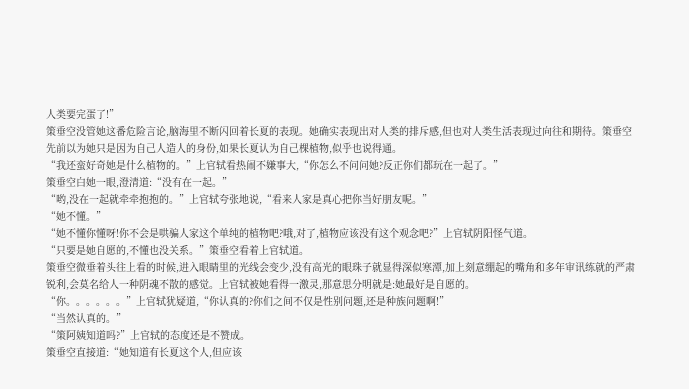人类要完蛋了!”
策垂空没管她这番危险言论,脑海里不断闪回着长夏的表现。她确实表现出对人类的排斥感,但也对人类生活表现过向往和期待。策垂空先前以为她只是因为自己人造人的身份,如果长夏认为自己棵植物,似乎也说得通。
“我还蛮好奇她是什么植物的。”上官轼看热闹不嫌事大,“你怎么不问问她?反正你们都玩在一起了。”
策垂空白她一眼,澄清道:“没有在一起。”
“哟,没在一起就牵牵抱抱的。”上官轼夸张地说,“看来人家是真心把你当好朋友呢。”
“她不懂。”
“她不懂你懂呀!你不会是哄骗人家这个单纯的植物吧?哦,对了,植物应该没有这个观念吧?”上官轼阴阳怪气道。
“只要是她自愿的,不懂也没关系。”策垂空看着上官轼道。
策垂空微垂着头往上看的时候,进入眼睛里的光线会变少,没有高光的眼珠子就显得深似寒潭,加上刻意绷起的嘴角和多年审讯练就的严肃锐利,会莫名给人一种阴魂不散的感觉。上官轼被她看得一激灵,那意思分明就是:她最好是自愿的。
“你。。。。。。”上官轼犹疑道,“你认真的?你们之间不仅是性别问题,还是种族问题啊!”
“当然认真的。”
“策阿姨知道吗?”上官轼的态度还是不赞成。
策垂空直接道:“她知道有长夏这个人,但应该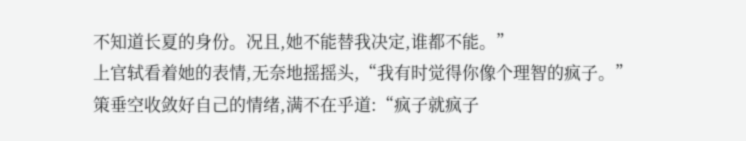不知道长夏的身份。况且,她不能替我决定,谁都不能。”
上官轼看着她的表情,无奈地摇摇头,“我有时觉得你像个理智的疯子。”
策垂空收敛好自己的情绪,满不在乎道:“疯子就疯子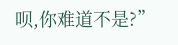呗,你难道不是?”